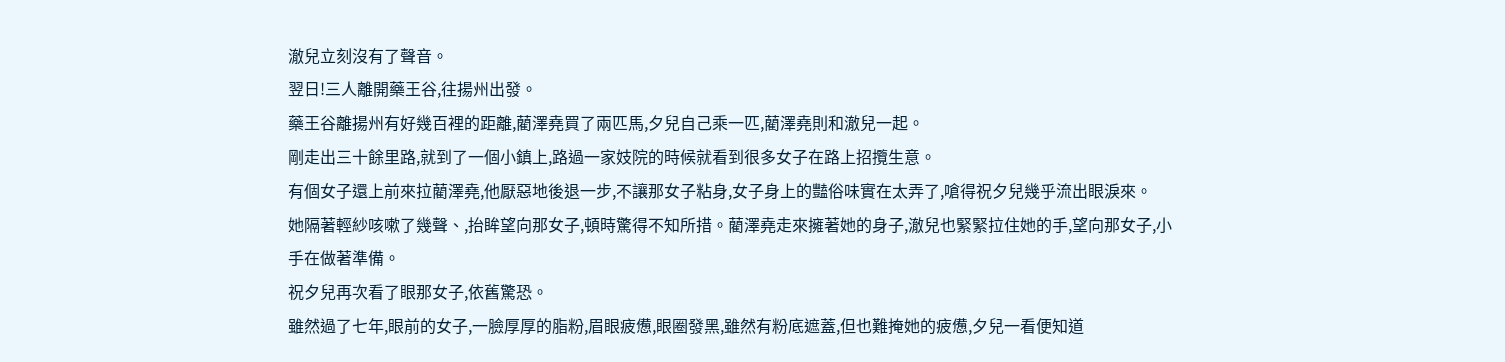澈兒立刻沒有了聲音。
翌日!三人離開藥王谷,往揚州出發。
藥王谷離揚州有好幾百裡的距離,藺澤堯買了兩匹馬,夕兒自己乘一匹,藺澤堯則和澈兒一起。
剛走出三十餘里路,就到了一個小鎮上,路過一家妓院的時候就看到很多女子在路上招攬生意。
有個女子還上前來拉藺澤堯,他厭惡地後退一步,不讓那女子粘身,女子身上的豔俗味實在太弄了,嗆得祝夕兒幾乎流出眼淚來。
她隔著輕紗咳嗽了幾聲、,抬眸望向那女子,頓時驚得不知所措。藺澤堯走來擁著她的身子,澈兒也緊緊拉住她的手,望向那女子,小手在做著準備。
祝夕兒再次看了眼那女子,依舊驚恐。
雖然過了七年,眼前的女子,一臉厚厚的脂粉,眉眼疲憊,眼圈發黑,雖然有粉底遮蓋,但也難掩她的疲憊,夕兒一看便知道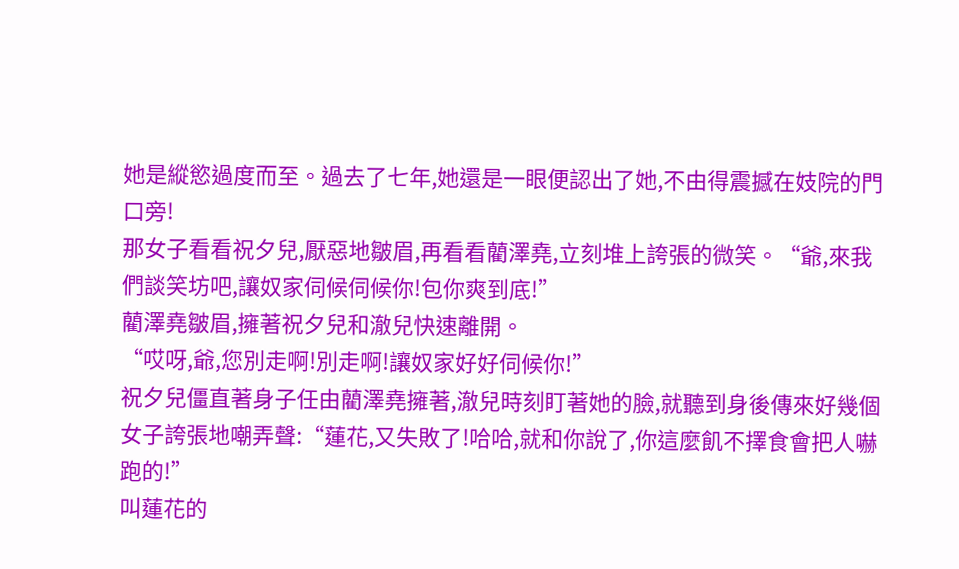她是縱慾過度而至。過去了七年,她還是一眼便認出了她,不由得震撼在妓院的門口旁!
那女子看看祝夕兒,厭惡地皺眉,再看看藺澤堯,立刻堆上誇張的微笑。“爺,來我們談笑坊吧,讓奴家伺候伺候你!包你爽到底!”
藺澤堯皺眉,擁著祝夕兒和澈兒快速離開。
“哎呀,爺,您別走啊!別走啊!讓奴家好好伺候你!”
祝夕兒僵直著身子任由藺澤堯擁著,澈兒時刻盯著她的臉,就聽到身後傳來好幾個女子誇張地嘲弄聲:“蓮花,又失敗了!哈哈,就和你說了,你這麼飢不擇食會把人嚇跑的!”
叫蓮花的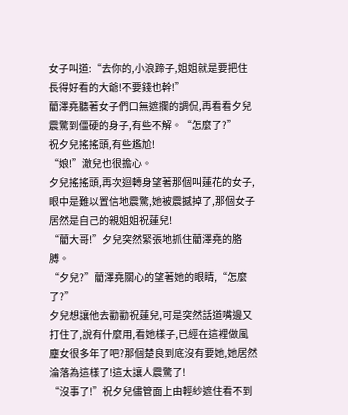女子叫道:“去你的,小浪蹄子,姐姐就是要把住長得好看的大爺!不要錢也幹!”
藺澤堯聽著女子們口無遮攔的調侃,再看看夕兒震驚到僵硬的身子,有些不解。“怎麼了?”
祝夕兒搖搖頭,有些尷尬!
“娘!”澈兒也很擔心。
夕兒搖搖頭,再次迴轉身望著那個叫蓮花的女子,眼中是難以置信地震驚,她被震撼掉了,那個女子居然是自己的親姐姐祝蓮兒!
“藺大哥!”夕兒突然緊張地抓住藺澤堯的胳膊。
“夕兒?”藺澤堯關心的望著她的眼睛,“怎麼了?”
夕兒想讓他去勸勸祝蓮兒,可是突然話道嘴邊又打住了,說有什麼用,看她樣子,已經在這裡做風塵女很多年了吧?那個楚良到底沒有要她,她居然淪落為這樣了!這太讓人震驚了!
“沒事了!”祝夕兒儘管面上由輕紗遮住看不到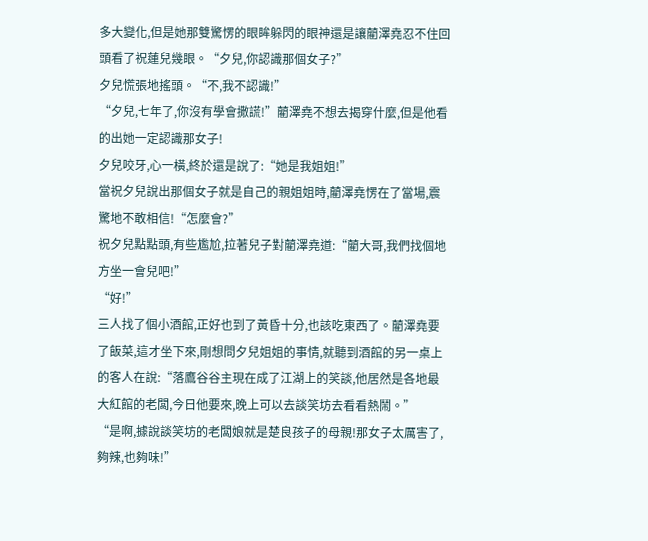多大變化,但是她那雙驚愣的眼眸躲閃的眼神還是讓藺澤堯忍不住回頭看了祝蓮兒幾眼。“夕兒,你認識那個女子?”
夕兒慌張地搖頭。“不,我不認識!”
“夕兒,七年了,你沒有學會撒謊!”藺澤堯不想去揭穿什麼,但是他看的出她一定認識那女子!
夕兒咬牙,心一橫,終於還是說了:“她是我姐姐!”
當祝夕兒說出那個女子就是自己的親姐姐時,藺澤堯愣在了當場,震驚地不敢相信!“怎麼會?”
祝夕兒點點頭,有些尷尬,拉著兒子對藺澤堯道:“藺大哥,我們找個地方坐一會兒吧!”
“好!”
三人找了個小酒館,正好也到了黃昏十分,也該吃東西了。藺澤堯要了飯菜,這才坐下來,剛想問夕兒姐姐的事情,就聽到酒館的另一桌上的客人在說:“落鷹谷谷主現在成了江湖上的笑談,他居然是各地最大紅館的老闆,今日他要來,晚上可以去談笑坊去看看熱鬧。”
“是啊,據說談笑坊的老闆娘就是楚良孩子的母親!那女子太厲害了,夠辣,也夠味!”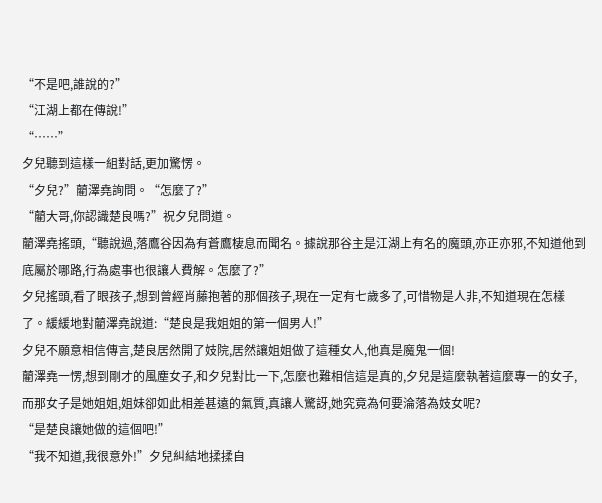“不是吧,誰說的?”
“江湖上都在傳說!”
“……”
夕兒聽到這樣一組對話,更加驚愣。
“夕兒?”藺澤堯詢問。“怎麼了?”
“藺大哥,你認識楚良嗎?”祝夕兒問道。
藺澤堯搖頭,“聽說過,落鷹谷因為有蒼鷹棲息而聞名。據說那谷主是江湖上有名的魔頭,亦正亦邪,不知道他到底屬於哪路,行為處事也很讓人費解。怎麼了?”
夕兒搖頭,看了眼孩子,想到曾經肖藤抱著的那個孩子,現在一定有七歲多了,可惜物是人非,不知道現在怎樣了。緩緩地對藺澤堯說道:“楚良是我姐姐的第一個男人!”
夕兒不願意相信傳言,楚良居然開了妓院,居然讓姐姐做了這種女人,他真是魔鬼一個!
藺澤堯一愣,想到剛才的風塵女子,和夕兒對比一下,怎麼也難相信這是真的,夕兒是這麼執著這麼專一的女子,而那女子是她姐姐,姐妹卻如此相差甚遠的氣質,真讓人驚訝,她究竟為何要淪落為妓女呢?
“是楚良讓她做的這個吧!”
“我不知道,我很意外!”夕兒糾結地揉揉自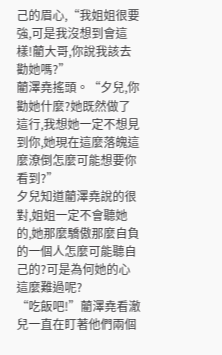己的眉心,“我姐姐很要強,可是我沒想到會這樣!藺大哥,你說我該去勸她嗎?”
藺澤堯搖頭。“夕兒,你勸她什麼?她既然做了這行,我想她一定不想見到你,她現在這麼落魄這麼潦倒怎麼可能想要你看到?”
夕兒知道藺澤堯說的很對,姐姐一定不會聽她的,她那麼驕傲那麼自負的一個人怎麼可能聽自己的?可是為何她的心這麼難過呢?
“吃飯吧!”藺澤堯看澈兒一直在盯著他們兩個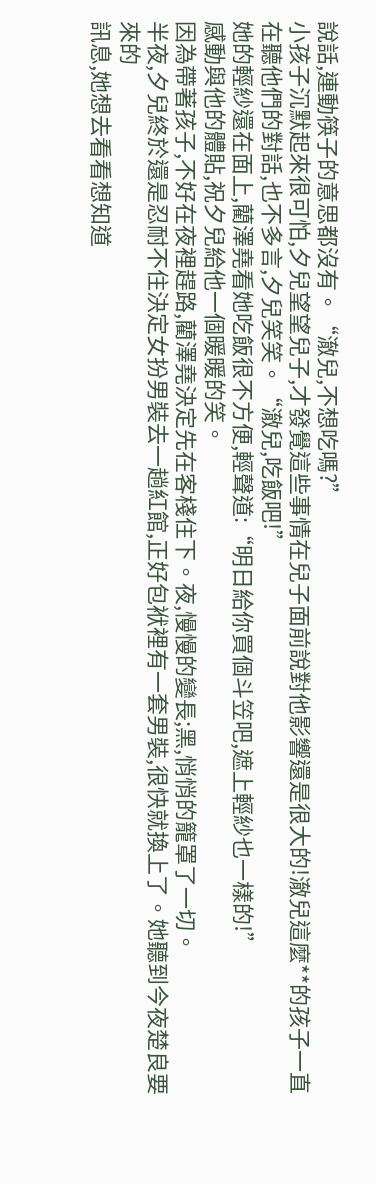說話,連動筷子的意思都沒有。“澈兒,不想吃嗎?”
小孩子沉默起來很可怕,夕兒望望兒子,才發覺這些事情在兒子面前說對他影響還是很大的!澈兒這麼**的孩子一直在聽他們的對話,也不多言,夕兒笑笑。“澈兒,吃飯吧!”
她的輕紗還在面上,藺澤堯看她吃飯很不方便,輕聲道:“明日給你買個斗笠吧,遮上輕紗也一樣的!”
感動與他的體貼,祝夕兒給他一個暖暖的笑。
因為帶著孩子,不好在夜裡趕路,藺澤堯決定先在客棧住下。夜,慢慢的變長;黑,悄悄的籠罩了一切。
半夜,夕兒終於還是忍耐不住決定女扮男裝去一趟紅館,正好包袱裡有一套男裝,很快就換上了。她聽到今夜楚良要來的
訊息,她想去看看想知道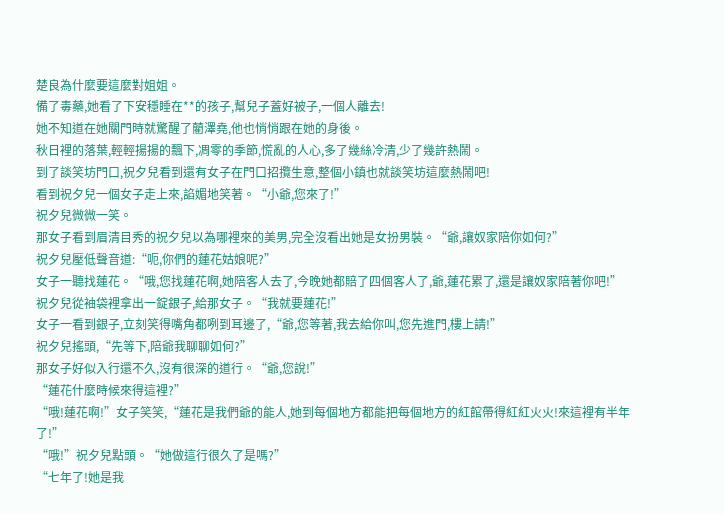楚良為什麼要這麼對姐姐。
備了毒藥,她看了下安穩睡在**的孩子,幫兒子蓋好被子,一個人離去!
她不知道在她關門時就驚醒了藺澤堯,他也悄悄跟在她的身後。
秋日裡的落葉,輕輕揚揚的飄下,凋零的季節,慌亂的人心,多了幾絲冷清,少了幾許熱鬧。
到了談笑坊門口,祝夕兒看到還有女子在門口招攬生意,整個小鎮也就談笑坊這麼熱鬧吧!
看到祝夕兒一個女子走上來,諂媚地笑著。“小爺,您來了!”
祝夕兒微微一笑。
那女子看到眉清目秀的祝夕兒以為哪裡來的美男,完全沒看出她是女扮男裝。“爺,讓奴家陪你如何?”
祝夕兒壓低聲音道:“呃,你們的蓮花姑娘呢?”
女子一聽找蓮花。“哦,您找蓮花啊,她陪客人去了,今晚她都賠了四個客人了,爺,蓮花累了,還是讓奴家陪著你吧!”
祝夕兒從袖袋裡拿出一錠銀子,給那女子。“我就要蓮花!”
女子一看到銀子,立刻笑得嘴角都咧到耳邊了,“爺,您等著,我去給你叫,您先進門,樓上請!”
祝夕兒搖頭,“先等下,陪爺我聊聊如何?”
那女子好似入行還不久,沒有很深的道行。“爺,您說!”
“蓮花什麼時候來得這裡?”
“哦!蓮花啊!”女子笑笑,“蓮花是我們爺的能人,她到每個地方都能把每個地方的紅館帶得紅紅火火!來這裡有半年了!”
“哦!”祝夕兒點頭。“她做這行很久了是嗎?”
“七年了!她是我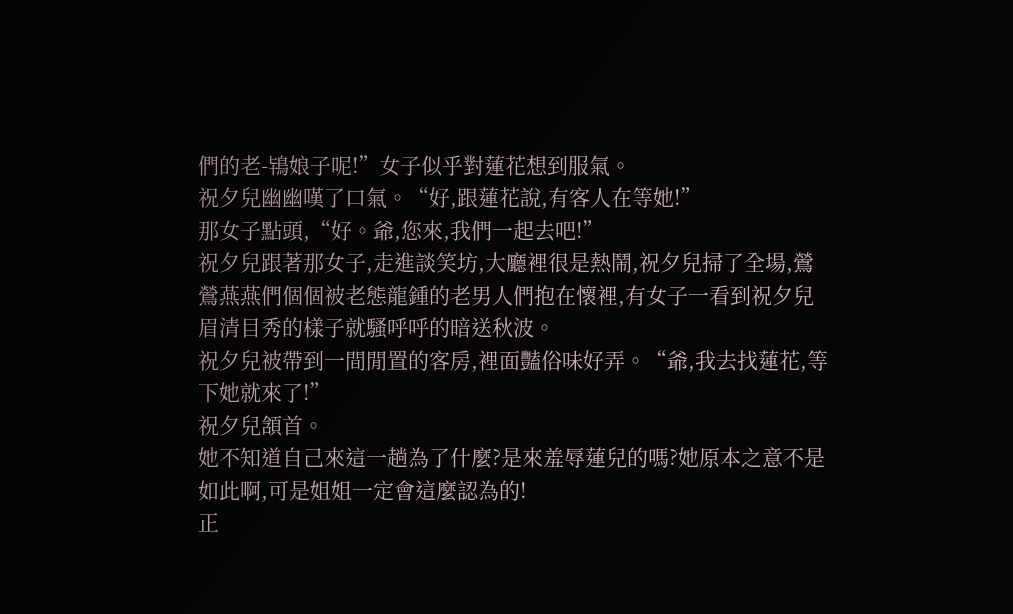們的老-鴇娘子呢!”女子似乎對蓮花想到服氣。
祝夕兒幽幽嘆了口氣。“好,跟蓮花說,有客人在等她!”
那女子點頭,“好。爺,您來,我們一起去吧!”
祝夕兒跟著那女子,走進談笑坊,大廳裡很是熱鬧,祝夕兒掃了全場,鶯鶯燕燕們個個被老態龍鍾的老男人們抱在懷裡,有女子一看到祝夕兒眉清目秀的樣子就騷呼呼的暗送秋波。
祝夕兒被帶到一間閒置的客房,裡面豔俗味好弄。“爺,我去找蓮花,等下她就來了!”
祝夕兒頷首。
她不知道自己來這一趟為了什麼?是來羞辱蓮兒的嗎?她原本之意不是如此啊,可是姐姐一定會這麼認為的!
正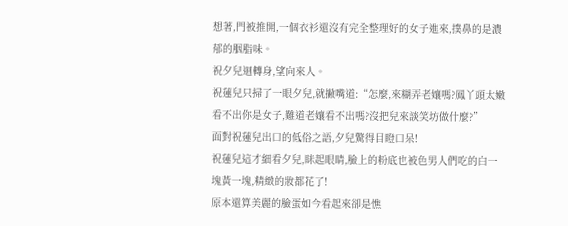想著,門被推開,一個衣衫還沒有完全整理好的女子進來,撲鼻的是濃郁的胭脂味。
祝夕兒迴轉身,望向來人。
祝蓮兒只掃了一眼夕兒,就撇嘴道:“怎麼,來糊弄老孃嗎?鳳丫頭太嫩看不出你是女子,難道老孃看不出嗎?沒把兒來談笑坊做什麼?”
面對祝蓮兒出口的低俗之語,夕兒驚得目瞪口呆!
祝蓮兒這才細看夕兒,眯起眼睛,臉上的粉底也被色男人們吃的白一塊黃一塊,精緻的妝都花了!
原本還算美麗的臉蛋如今看起來卻是憔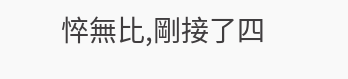悴無比,剛接了四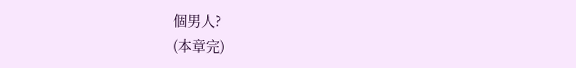個男人?
(本章完)